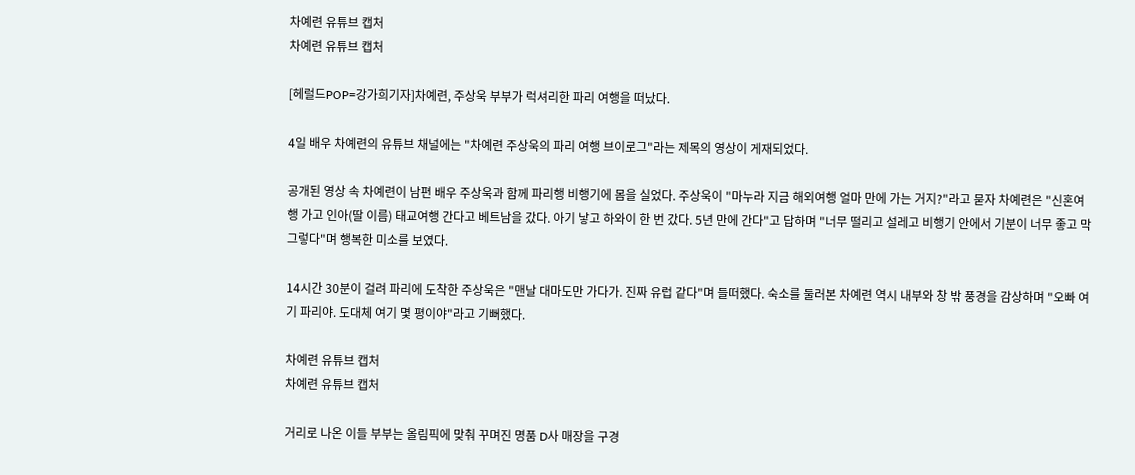차예련 유튜브 캡처
차예련 유튜브 캡처

[헤럴드POP=강가희기자]차예련, 주상욱 부부가 럭셔리한 파리 여행을 떠났다.

4일 배우 차예련의 유튜브 채널에는 "차예련 주상욱의 파리 여행 브이로그"라는 제목의 영상이 게재되었다.

공개된 영상 속 차예련이 남편 배우 주상욱과 함께 파리행 비행기에 몸을 실었다. 주상욱이 "마누라 지금 해외여행 얼마 만에 가는 거지?"라고 묻자 차예련은 "신혼여행 가고 인아(딸 이름) 태교여행 간다고 베트남을 갔다. 아기 낳고 하와이 한 번 갔다. 5년 만에 간다"고 답하며 "너무 떨리고 설레고 비행기 안에서 기분이 너무 좋고 막 그렇다"며 행복한 미소를 보였다.

14시간 30분이 걸려 파리에 도착한 주상욱은 "맨날 대마도만 가다가. 진짜 유럽 같다"며 들떠했다. 숙소를 둘러본 차예련 역시 내부와 창 밖 풍경을 감상하며 "오빠 여기 파리야. 도대체 여기 몇 평이야"라고 기뻐했다.

차예련 유튜브 캡처
차예련 유튜브 캡처

거리로 나온 이들 부부는 올림픽에 맞춰 꾸며진 명품 D사 매장을 구경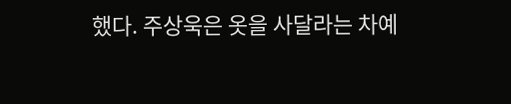했다. 주상욱은 옷을 사달라는 차예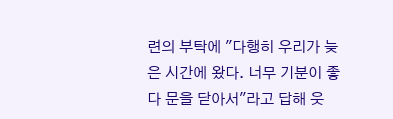련의 부탁에 "다행히 우리가 늦은 시간에 왔다. 너무 기분이 좋다 문을 닫아서"라고 답해 웃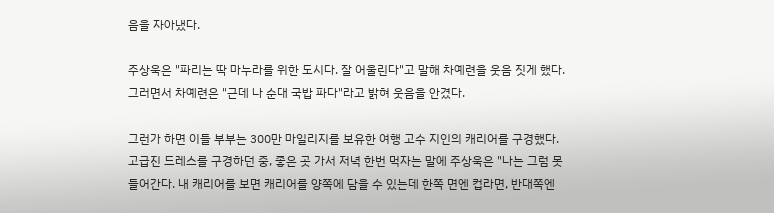음을 자아냈다.

주상욱은 "파리는 딱 마누라를 위한 도시다. 잘 어울린다"고 말해 차예련을 웃음 짓게 했다. 그러면서 차예련은 "근데 나 순대 국밥 파다"라고 밝혀 웃음을 안겼다.

그런가 하면 이들 부부는 300만 마일리지를 보유한 여행 고수 지인의 캐리어를 구경했다. 고급진 드레스를 구경하던 중, 좋은 곳 가서 저녁 한번 먹자는 말에 주상욱은 "나는 그럼 못 들어간다. 내 캐리어를 보면 캐리어를 양쪽에 담을 수 있는데 한쪽 면엔 컵라면, 반대쪽엔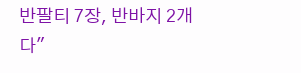반팔티 7장, 반바지 2개다"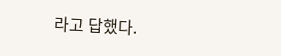라고 답했다.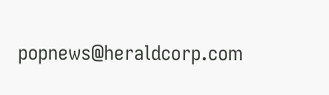popnews@heraldcorp.com